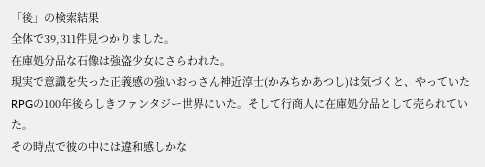「後」の検索結果
全体で39,311件見つかりました。
在庫処分品な石像は強盗少女にさらわれた。
現実で意識を失った正義感の強いおっさん神近淳士(かみちかあつし)は気づくと、やっていたRPGの100年後らしきファンタジー世界にいた。そして行商人に在庫処分品として売られていた。
その時点で彼の中には違和感しかな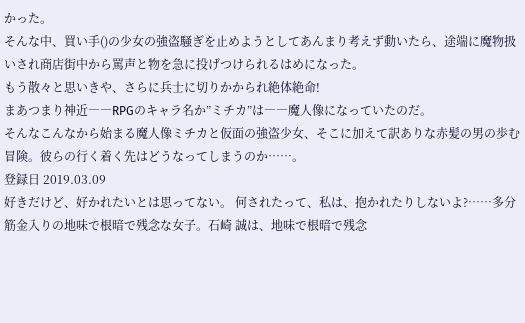かった。
そんな中、買い手()の少女の強盗騒ぎを止めようとしてあんまり考えず動いたら、途端に魔物扱いされ商店街中から罵声と物を急に投げつけられるはめになった。
もう散々と思いきや、さらに兵士に切りかかられ絶体絶命!
まあつまり神近――RPGのキャラ名か”ミチカ”は――魔人像になっていたのだ。
そんなこんなから始まる魔人像ミチカと仮面の強盗少女、そこに加えて訳ありな赤髪の男の歩む冒険。彼らの行く着く先はどうなってしまうのか……。
登録日 2019.03.09
好きだけど、好かれたいとは思ってない。 何されたって、私は、抱かれたりしないよ?……多分
筋金入りの地味で根暗で残念な女子。石崎 誠は、地味で根暗で残念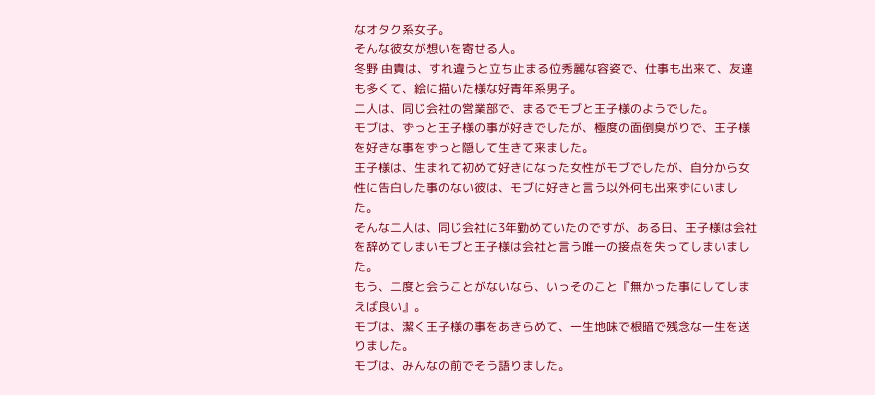なオタク系女子。
そんな彼女が想いを寄せる人。
冬野 由貴は、すれ違うと立ち止まる位秀麗な容姿で、仕事も出来て、友達も多くて、絵に描いた様な好青年系男子。
二人は、同じ会社の営業部で、まるでモブと王子様のようでした。
モブは、ずっと王子様の事が好きでしたが、極度の面倒臭がりで、王子様を好きな事をずっと隠して生きて来ました。
王子様は、生まれて初めて好きになった女性がモブでしたが、自分から女性に告白した事のない彼は、モブに好きと言う以外何も出来ずにいました。
そんな二人は、同じ会社に3年勤めていたのですが、ある日、王子様は会社を辞めてしまいモブと王子様は会社と言う唯一の接点を失ってしまいました。
もう、二度と会うことがないなら、いっそのこと『無かった事にしてしまえば良い』。
モブは、潔く王子様の事をあきらめて、一生地味で根暗で残念な一生を送りました。
モブは、みんなの前でそう語りました。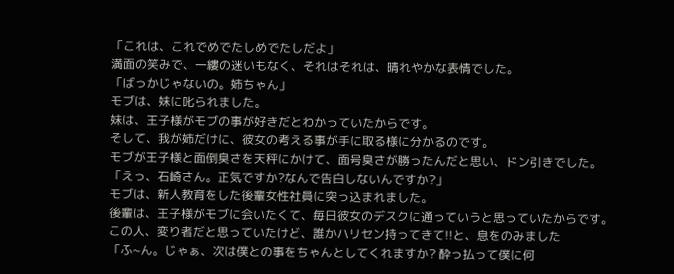「これは、これでめでたしめでたしだよ」
満面の笑みで、一縷の迷いもなく、それはそれは、晴れやかな表情でした。
「ばっかじゃないの。姉ちゃん」
モブは、妹に叱られました。
妹は、王子様がモブの事が好きだとわかっていたからです。
そして、我が姉だけに、彼女の考える事が手に取る様に分かるのです。
モブが王子様と面倒臭さを天秤にかけて、面号臭さが勝ったんだと思い、ドン引きでした。
「えっ、石崎さん。正気ですか?なんで告白しないんですか?」
モブは、新人教育をした後輩女性社員に突っ込まれました。
後輩は、王子様がモブに会いたくて、毎日彼女のデスクに通っていうと思っていたからです。
この人、変り者だと思っていたけど、誰かハリセン持ってきて!!と、息をのみました
「ふ~ん。じゃぁ、次は僕との事をちゃんとしてくれますか? 酔っ払って僕に何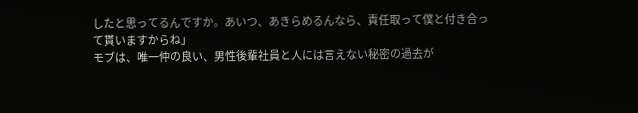したと思ってるんですか。あいつ、あきらめるんなら、責任取って僕と付き合って貰いますからね」
モブは、唯一仲の良い、男性後輩社員と人には言えない秘密の過去が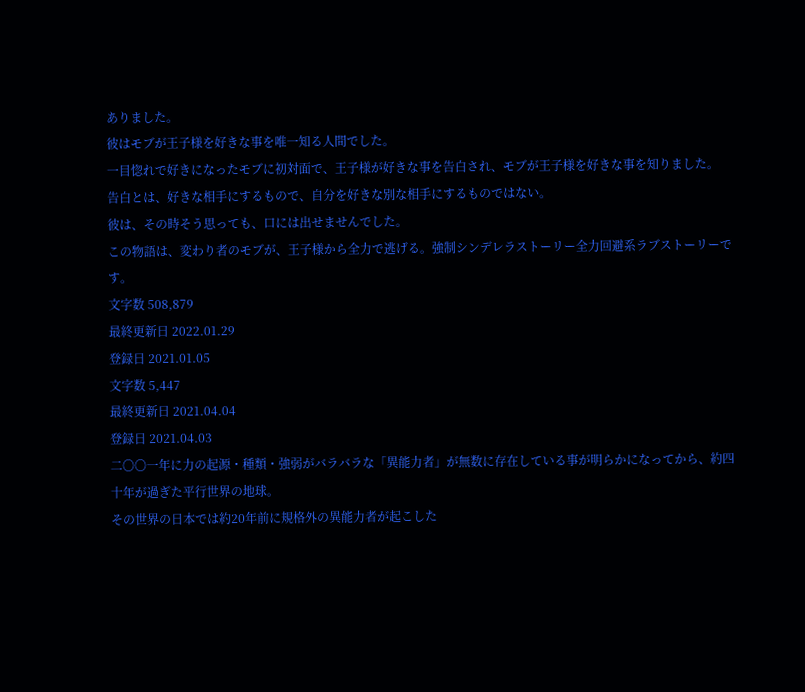ありました。
彼はモブが王子様を好きな事を唯一知る人間でした。
一目惚れで好きになったモブに初対面で、王子様が好きな事を告白され、モブが王子様を好きな事を知りました。
告白とは、好きな相手にするもので、自分を好きな別な相手にするものではない。
彼は、その時そう思っても、口には出せませんでした。
この物語は、変わり者のモブが、王子様から全力で逃げる。強制シンデレラストーリー全力回避系ラブストーリーです。
文字数 508,879
最終更新日 2022.01.29
登録日 2021.01.05
文字数 5,447
最終更新日 2021.04.04
登録日 2021.04.03
二〇〇一年に力の起源・種類・強弱がバラバラな「異能力者」が無数に存在している事が明らかになってから、約四十年が過ぎた平行世界の地球。
その世界の日本では約20年前に規格外の異能力者が起こした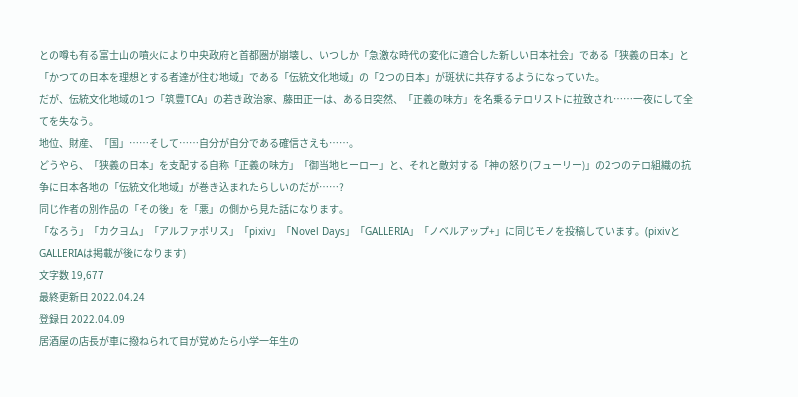との噂も有る富士山の噴火により中央政府と首都圏が崩壊し、いつしか「急激な時代の変化に適合した新しい日本社会」である「狭義の日本」と「かつての日本を理想とする者達が住む地域」である「伝統文化地域」の「2つの日本」が斑状に共存するようになっていた。
だが、伝統文化地域の1つ「筑豊TCA」の若き政治家、藤田正一は、ある日突然、「正義の味方」を名乗るテロリストに拉致され……一夜にして全てを失なう。
地位、財産、「国」……そして……自分が自分である確信さえも……。
どうやら、「狭義の日本」を支配する自称「正義の味方」「御当地ヒーロー」と、それと敵対する「神の怒り(フューリー)」の2つのテロ組織の抗争に日本各地の「伝統文化地域」が巻き込まれたらしいのだが……?
同じ作者の別作品の「その後」を「悪」の側から見た話になります。
「なろう」「カクヨム」「アルファポリス」「pixiv」「Novel Days」「GALLERIA」「ノベルアップ+」に同じモノを投稿しています。(pixivとGALLERIAは掲載が後になります)
文字数 19,677
最終更新日 2022.04.24
登録日 2022.04.09
居酒屋の店長が車に撥ねられて目が覚めたら小学一年生の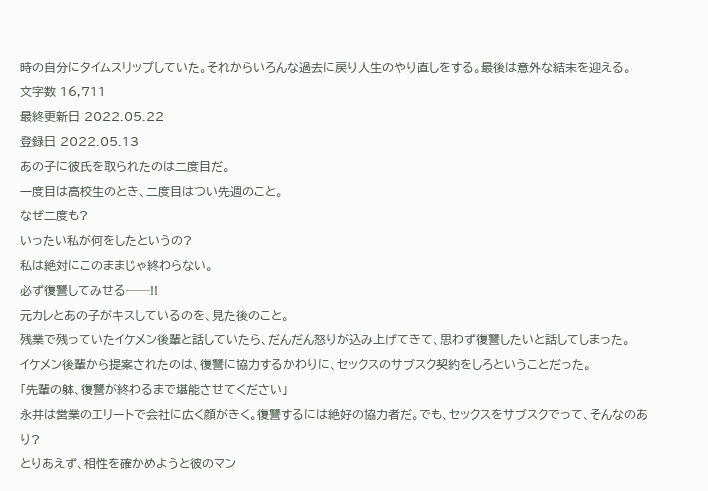時の自分にタイムスリップしていた。それからいろんな過去に戻り人生のやり直しをする。最後は意外な結末を迎える。
文字数 16,711
最終更新日 2022.05.22
登録日 2022.05.13
あの子に彼氏を取られたのは二度目だ。
一度目は高校生のとき、二度目はつい先週のこと。
なぜ二度も?
いったい私が何をしたというの?
私は絶対にこのままじゃ終わらない。
必ず復讐してみせる──!!
元カレとあの子がキスしているのを、見た後のこと。
残業で残っていたイケメン後輩と話していたら、だんだん怒りが込み上げてきて、思わず復讐したいと話してしまった。
イケメン後輩から提案されたのは、復讐に協力するかわりに、セックスのサブスク契約をしろということだった。
「先輩の躰、復讐が終わるまで堪能させてください」
永井は営業のエリートで会社に広く顔がきく。復讐するには絶好の協力者だ。でも、セックスをサブスクでって、そんなのあり?
とりあえず、相性を確かめようと彼のマン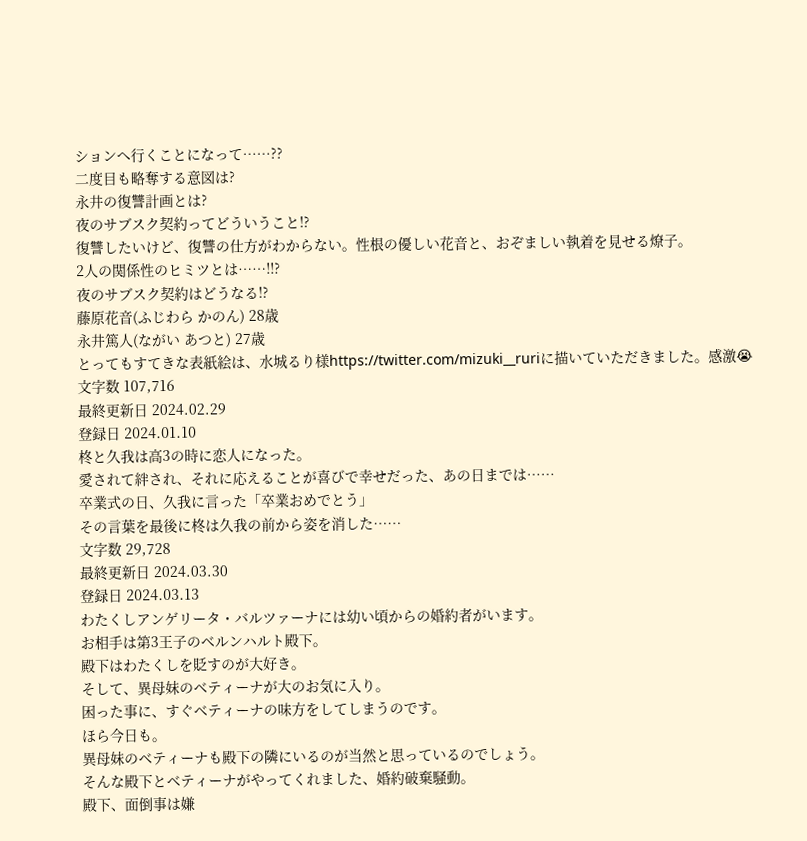ションへ行くことになって……??
二度目も略奪する意図は?
永井の復讐計画とは?
夜のサブスク契約ってどういうこと!?
復讐したいけど、復讐の仕方がわからない。性根の優しい花音と、おぞましい執着を見せる燎子。
2人の関係性のヒミツとは……!!?
夜のサブスク契約はどうなる!?
藤原花音(ふじわら かのん) 28歳
永井篤人(ながい あつと) 27歳
とってもすてきな表紙絵は、水城るり様https://twitter.com/mizuki__ruriに描いていただきました。感激😭
文字数 107,716
最終更新日 2024.02.29
登録日 2024.01.10
柊と久我は高3の時に恋人になった。
愛されて絆され、それに応えることが喜びで幸せだった、あの日までは……
卒業式の日、久我に言った「卒業おめでとう」
その言葉を最後に柊は久我の前から姿を消した……
文字数 29,728
最終更新日 2024.03.30
登録日 2024.03.13
わたくしアンゲリータ・バルツァーナには幼い頃からの婚約者がいます。
お相手は第3王子のベルンハルト殿下。
殿下はわたくしを貶すのが大好き。
そして、異母妹のベティーナが大のお気に入り。
困った事に、すぐベティーナの味方をしてしまうのです。
ほら今日も。
異母妹のベティーナも殿下の隣にいるのが当然と思っているのでしょう。
そんな殿下とベティーナがやってくれました、婚約破棄騒動。
殿下、面倒事は嫌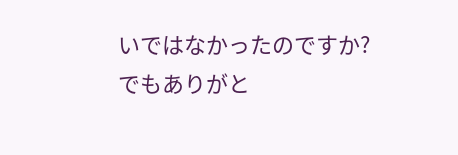いではなかったのですか?
でもありがと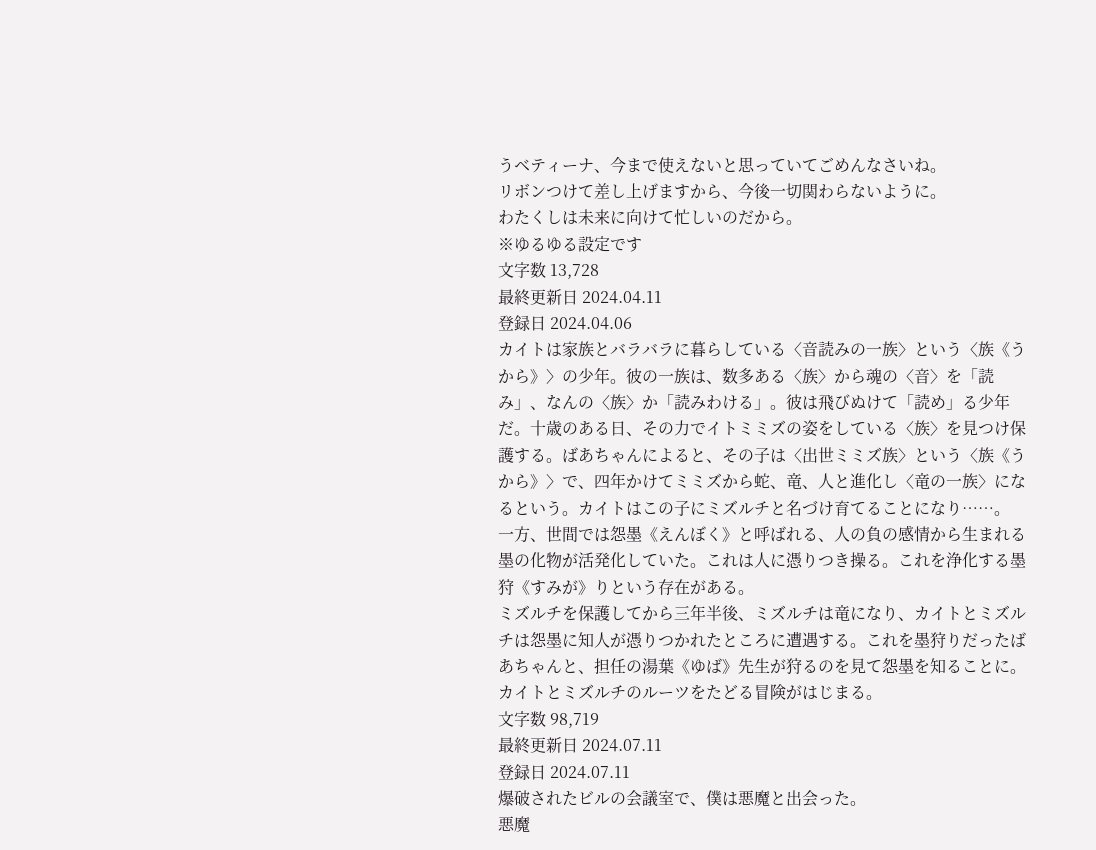うベティーナ、今まで使えないと思っていてごめんなさいね。
リボンつけて差し上げますから、今後一切関わらないように。
わたくしは未来に向けて忙しいのだから。
※ゆるゆる設定です
文字数 13,728
最終更新日 2024.04.11
登録日 2024.04.06
カイトは家族とバラバラに暮らしている〈音読みの一族〉という〈族《うから》〉の少年。彼の一族は、数多ある〈族〉から魂の〈音〉を「読み」、なんの〈族〉か「読みわける」。彼は飛びぬけて「読め」る少年だ。十歳のある日、その力でイトミミズの姿をしている〈族〉を見つけ保護する。ばあちゃんによると、その子は〈出世ミミズ族〉という〈族《うから》〉で、四年かけてミミズから蛇、竜、人と進化し〈竜の一族〉になるという。カイトはこの子にミズルチと名づけ育てることになり……。
一方、世間では怨墨《えんぼく》と呼ばれる、人の負の感情から生まれる墨の化物が活発化していた。これは人に憑りつき操る。これを浄化する墨狩《すみが》りという存在がある。
ミズルチを保護してから三年半後、ミズルチは竜になり、カイトとミズルチは怨墨に知人が憑りつかれたところに遭遇する。これを墨狩りだったばあちゃんと、担任の湯葉《ゆば》先生が狩るのを見て怨墨を知ることに。
カイトとミズルチのルーツをたどる冒険がはじまる。
文字数 98,719
最終更新日 2024.07.11
登録日 2024.07.11
爆破されたビルの会議室で、僕は悪魔と出会った。
悪魔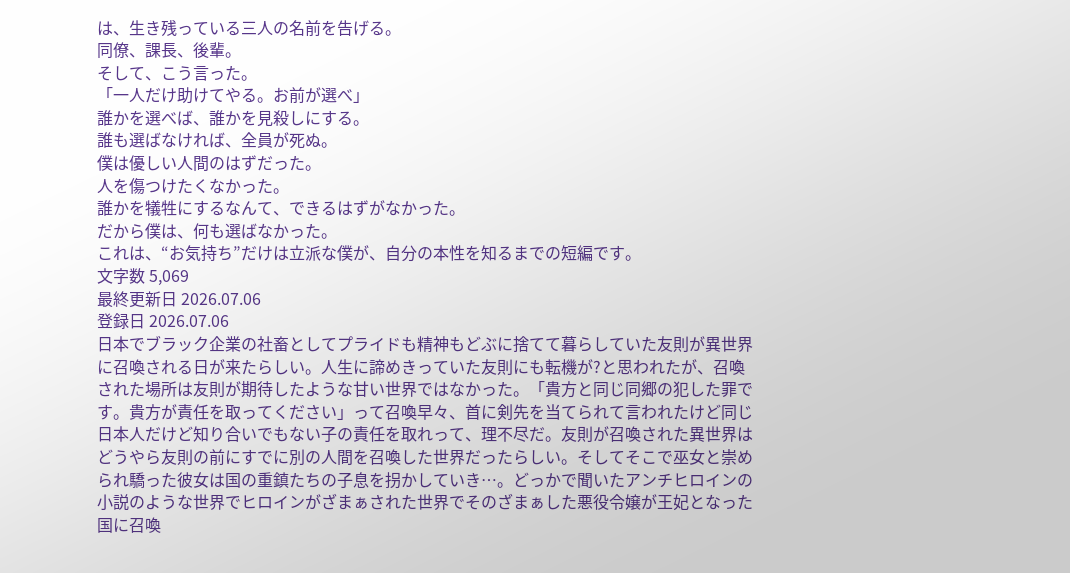は、生き残っている三人の名前を告げる。
同僚、課長、後輩。
そして、こう言った。
「一人だけ助けてやる。お前が選べ」
誰かを選べば、誰かを見殺しにする。
誰も選ばなければ、全員が死ぬ。
僕は優しい人間のはずだった。
人を傷つけたくなかった。
誰かを犠牲にするなんて、できるはずがなかった。
だから僕は、何も選ばなかった。
これは、“お気持ち”だけは立派な僕が、自分の本性を知るまでの短編です。
文字数 5,069
最終更新日 2026.07.06
登録日 2026.07.06
日本でブラック企業の社畜としてプライドも精神もどぶに捨てて暮らしていた友則が異世界に召喚される日が来たらしい。人生に諦めきっていた友則にも転機が?と思われたが、召喚された場所は友則が期待したような甘い世界ではなかった。「貴方と同じ同郷の犯した罪です。貴方が責任を取ってください」って召喚早々、首に剣先を当てられて言われたけど同じ日本人だけど知り合いでもない子の責任を取れって、理不尽だ。友則が召喚された異世界はどうやら友則の前にすでに別の人間を召喚した世界だったらしい。そしてそこで巫女と崇められ驕った彼女は国の重鎮たちの子息を拐かしていき…。どっかで聞いたアンチヒロインの小説のような世界でヒロインがざまぁされた世界でそのざまぁした悪役令嬢が王妃となった国に召喚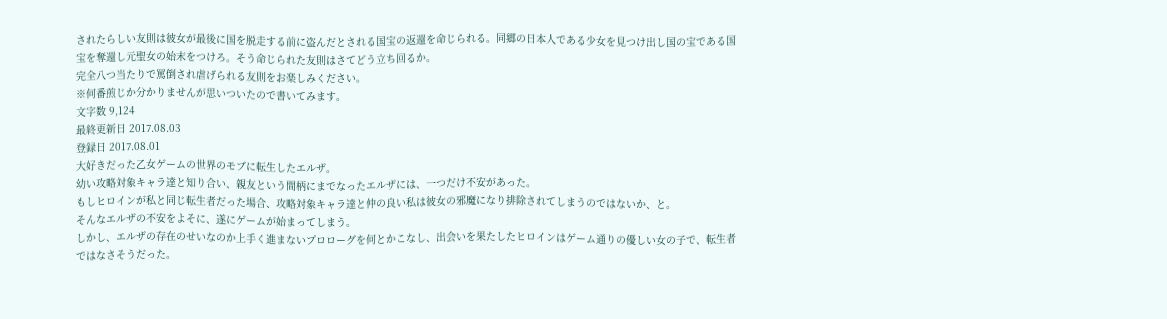されたらしい友則は彼女が最後に国を脱走する前に盗んだとされる国宝の返還を命じられる。同郷の日本人である少女を見つけ出し国の宝である国宝を奪還し元聖女の始末をつけろ。そう命じられた友則はさてどう立ち回るか。
完全八つ当たりで罵倒され虐げられる友則をお楽しみください。
※何番煎じか分かりませんが思いついたので書いてみます。
文字数 9,124
最終更新日 2017.08.03
登録日 2017.08.01
大好きだった乙女ゲームの世界のモブに転生したエルザ。
幼い攻略対象キャラ達と知り合い、親友という間柄にまでなったエルザには、一つだけ不安があった。
もしヒロインが私と同じ転生者だった場合、攻略対象キャラ達と仲の良い私は彼女の邪魔になり排除されてしまうのではないか、と。
そんなエルザの不安をよそに、遂にゲームが始まってしまう。
しかし、エルザの存在のせいなのか上手く進まないプロローグを何とかこなし、出会いを果たしたヒロインはゲーム通りの優しい女の子で、転生者ではなさそうだった。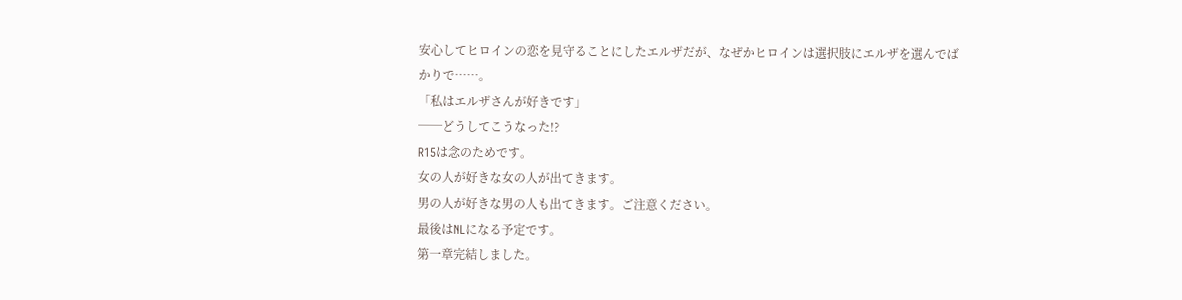安心してヒロインの恋を見守ることにしたエルザだが、なぜかヒロインは選択肢にエルザを選んでばかりで……。
「私はエルザさんが好きです」
──どうしてこうなった!?
R15は念のためです。
女の人が好きな女の人が出てきます。
男の人が好きな男の人も出てきます。ご注意ください。
最後はNLになる予定です。
第一章完結しました。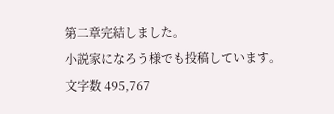第二章完結しました。
小説家になろう様でも投稿しています。
文字数 495,767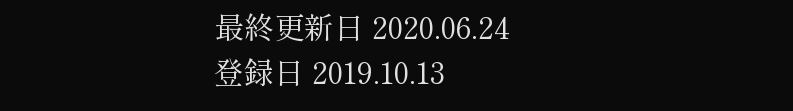最終更新日 2020.06.24
登録日 2019.10.13